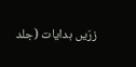زرّیں ہدایات (جلد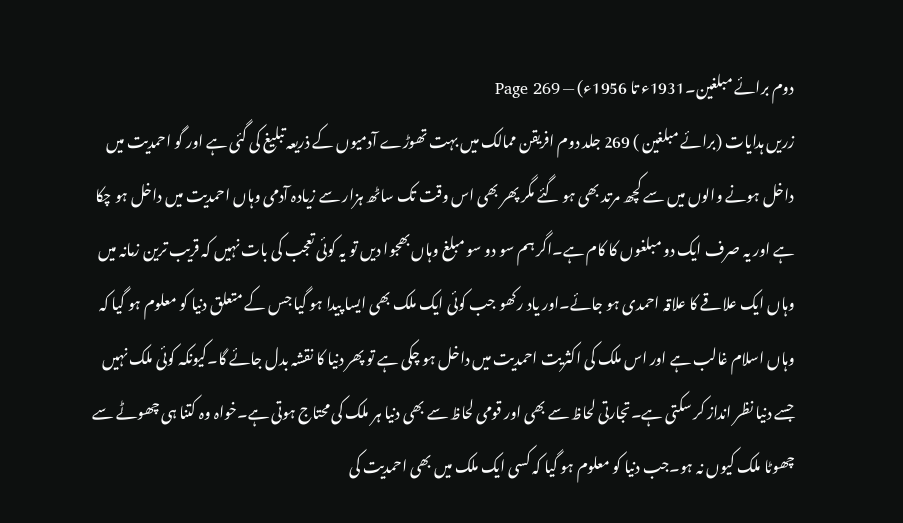دوم برائے مبلغین۔1931ء تا 1956ء) — Page 269
زریں ہدایات (برائے مبلغین ) 269 جلد دوم افریقن ممالک میں بہت تھوڑے آدمیوں کے ذریعہ تبلیغ کی گئی ہے اور گو احمدیت میں داخل ہونے والوں میں سے کچھ مرتد بھی ہو گئے مگر پھر بھی اس وقت تک ساٹھ ہزار سے زیادہ آدمی وہاں احمدیت میں داخل ہو چکا ہے اور یہ صرف ایک دو مبلغوں کا کام ہے۔اگر ہم سو دو سو مبلغ وہاں بھجوا دیں تو یہ کوئی تعجب کی بات نہیں کہ قریب ترین زمانہ میں وہاں ایک علاقے کا علاقہ احمدی ہو جائے۔اور یاد رکھو جب کوئی ایک ملک بھی ایسا پیدا ہو گیا جس کے متعلق دنیا کو معلوم ہو گیا کہ وہاں اسلام غالب ہے اور اس ملک کی اکثریت احمدیت میں داخل ہو چکی ہے تو پھر دنیا کا نقشہ بدل جائے گا۔کیونکہ کوئی ملک نہیں جسے دنیا نظر انداز کر سکتی ہے۔تجارتی لحاظ سے بھی اور قومی لحاظ سے بھی دنیا ہر ملک کی محتاج ہوتی ہے۔خواہ وہ کتنا ہی چھوٹے سے چھوٹا ملک کیوں نہ ہو۔جب دنیا کو معلوم ہو گیا کہ کسی ایک ملک میں بھی احمدیت کی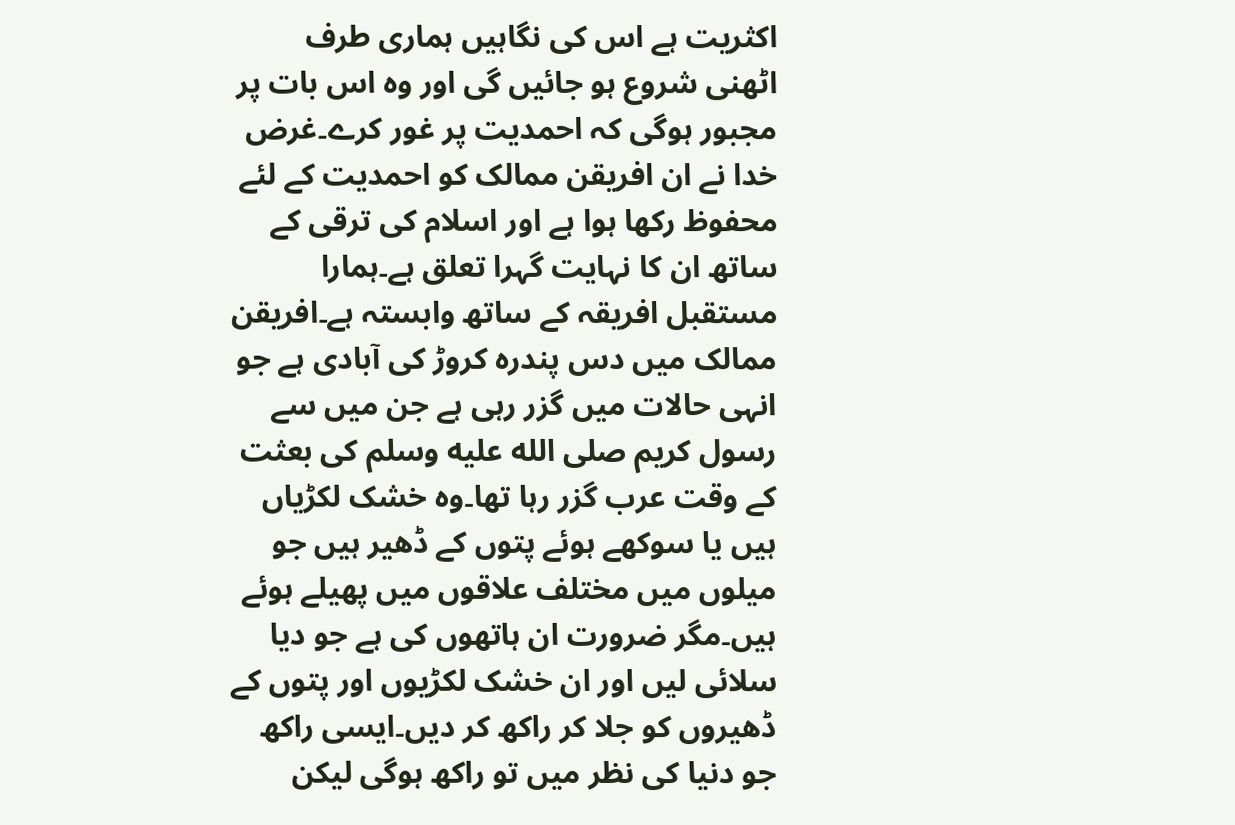اکثریت ہے اس کی نگاہیں ہماری طرف اٹھنی شروع ہو جائیں گی اور وہ اس بات پر مجبور ہوگی کہ احمدیت پر غور کرے۔غرض خدا نے ان افریقن ممالک کو احمدیت کے لئے محفوظ رکھا ہوا ہے اور اسلام کی ترقی کے ساتھ ان کا نہایت گہرا تعلق ہے۔ہمارا مستقبل افریقہ کے ساتھ وابستہ ہے۔افریقن ممالک میں دس پندرہ کروڑ کی آبادی ہے جو انہی حالات میں گزر رہی ہے جن میں سے رسول کریم صلى الله عليه وسلم کی بعثت کے وقت عرب گزر رہا تھا۔وہ خشک لکڑیاں ہیں یا سوکھے ہوئے پتوں کے ڈھیر ہیں جو میلوں میں مختلف علاقوں میں پھیلے ہوئے ہیں۔مگر ضرورت ان ہاتھوں کی ہے جو دیا سلائی لیں اور ان خشک لکڑیوں اور پتوں کے ڈھیروں کو جلا کر راکھ کر دیں۔ایسی راکھ جو دنیا کی نظر میں تو راکھ ہوگی لیکن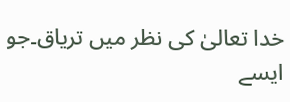خدا تعالیٰ کی نظر میں تریاق۔جو ایسے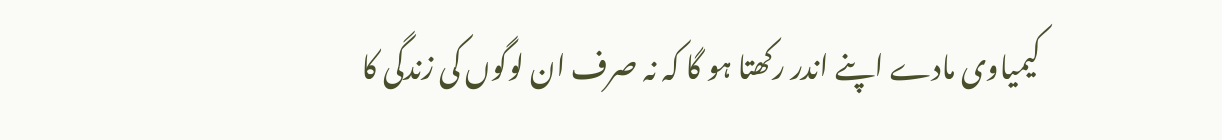کیمیاوی مادے اپنے اندر رکھتا ہو گا کہ نہ صرف ان لوگوں کی زندگی کا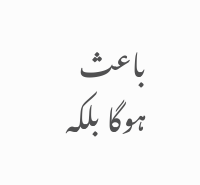باعث ہوگا بلکہ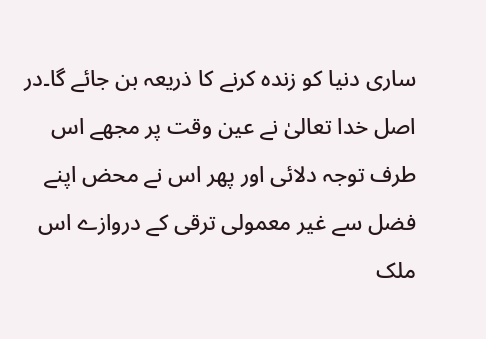ساری دنیا کو زندہ کرنے کا ذریعہ بن جائے گا۔در اصل خدا تعالیٰ نے عین وقت پر مجھے اس طرف توجہ دلائی اور پھر اس نے محض اپنے فضل سے غیر معمولی ترقی کے دروازے اس ملک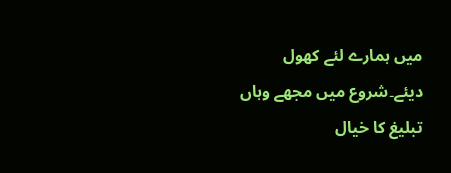میں ہمارے لئے کھول دیئے۔شروع میں مجھے وہاں تبلیغ کا خیال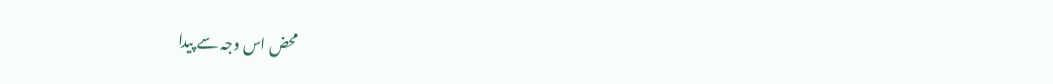محض اس وجہ سے پیدا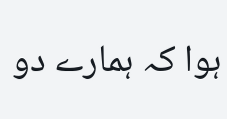ہوا کہ ہمارے دو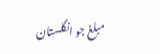مبلغ جو انگلستان